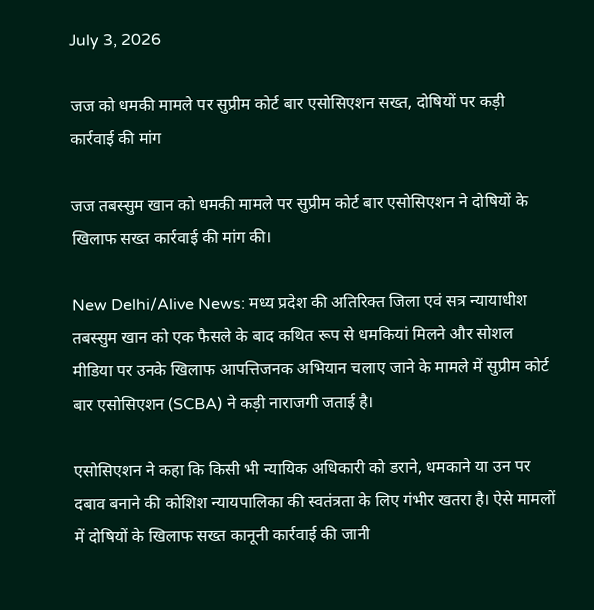July 3, 2026

जज को धमकी मामले पर सुप्रीम कोर्ट बार एसोसिएशन सख्त, दोषियों पर कड़ी कार्रवाई की मांग

जज तबस्सुम खान को धमकी मामले पर सुप्रीम कोर्ट बार एसोसिएशन ने दोषियों के खिलाफ सख्त कार्रवाई की मांग की।

New Delhi/Alive News: मध्य प्रदेश की अतिरिक्त जिला एवं सत्र न्यायाधीश तबस्सुम खान को एक फैसले के बाद कथित रूप से धमकियां मिलने और सोशल मीडिया पर उनके खिलाफ आपत्तिजनक अभियान चलाए जाने के मामले में सुप्रीम कोर्ट बार एसोसिएशन (SCBA) ने कड़ी नाराजगी जताई है।

एसोसिएशन ने कहा कि किसी भी न्यायिक अधिकारी को डराने, धमकाने या उन पर दबाव बनाने की कोशिश न्यायपालिका की स्वतंत्रता के लिए गंभीर खतरा है। ऐसे मामलों में दोषियों के खिलाफ सख्त कानूनी कार्रवाई की जानी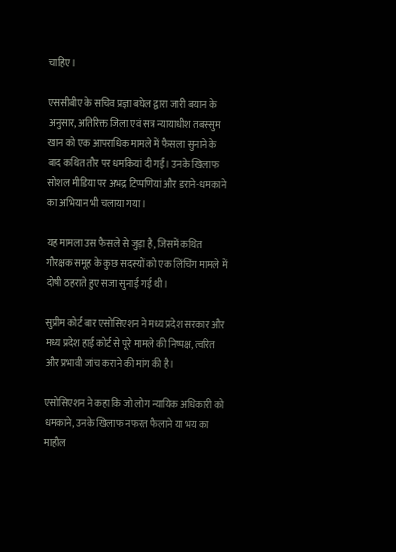चाहिए।

एससीबीए के सचिव प्रज्ञा बघेल द्वारा जारी बयान के अनुसार, अतिरिक्त जिला एवं सत्र न्यायाधीश तबस्सुम खान को एक आपराधिक मामले में फैसला सुनाने के बाद कथित तौर पर धमकियां दी गईं। उनके खिलाफ सोशल मीडिया पर अभद्र टिप्पणियां और डराने-धमकाने का अभियान भी चलाया गया।

यह मामला उस फैसले से जुड़ा है, जिसमें कथित गौरक्षक समूह के कुछ सदस्यों को एक लिंचिंग मामले में दोषी ठहराते हुए सजा सुनाई गई थी।

सुप्रीम कोर्ट बार एसोसिएशन ने मध्य प्रदेश सरकार और मध्य प्रदेश हाई कोर्ट से पूरे मामले की निष्पक्ष, त्वरित और प्रभावी जांच कराने की मांग की है।

एसोसिएशन ने कहा कि जो लोग न्यायिक अधिकारी को धमकाने, उनके खिलाफ नफरत फैलाने या भय का माहौल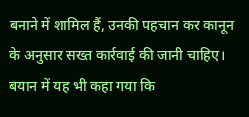बनाने में शामिल हैं, उनकी पहचान कर कानून के अनुसार सख्त कार्रवाई की जानी चाहिए। बयान में यह भी कहा गया कि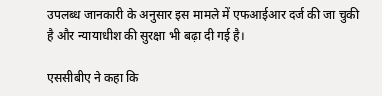उपलब्ध जानकारी के अनुसार इस मामले में एफआईआर दर्ज की जा चुकी है और न्यायाधीश की सुरक्षा भी बढ़ा दी गई है।

एससीबीए ने कहा कि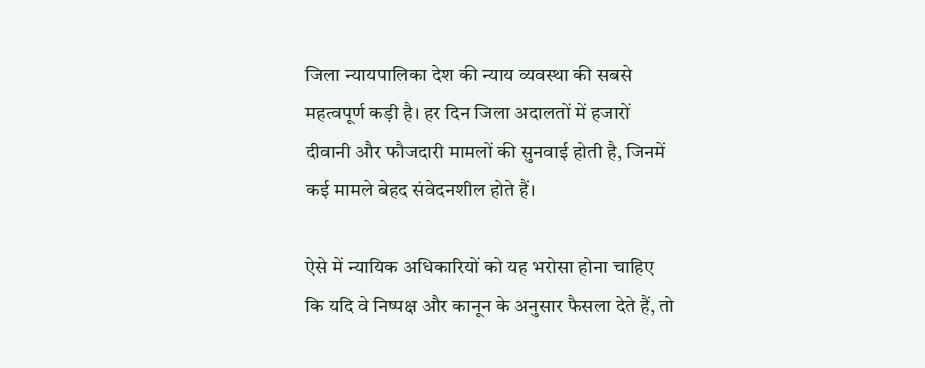जिला न्यायपालिका देश की न्याय व्यवस्था की सबसे महत्वपूर्ण कड़ी है। हर दिन जिला अदालतों में हजारों दीवानी और फौजदारी मामलों की सुनवाई होती है, जिनमें कई मामले बेहद संवेदनशील होते हैं।

ऐसे में न्यायिक अधिकारियों को यह भरोसा होना चाहिए कि यदि वे निष्पक्ष और कानून के अनुसार फैसला देते हैं, तो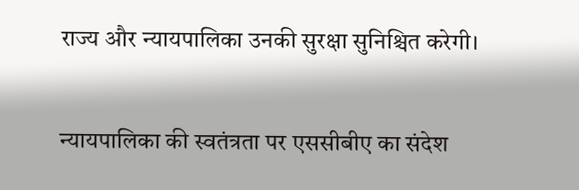राज्य और न्यायपालिका उनकी सुरक्षा सुनिश्चित करेगी।

न्यायपालिका की स्वतंत्रता पर एससीबीए का संदेश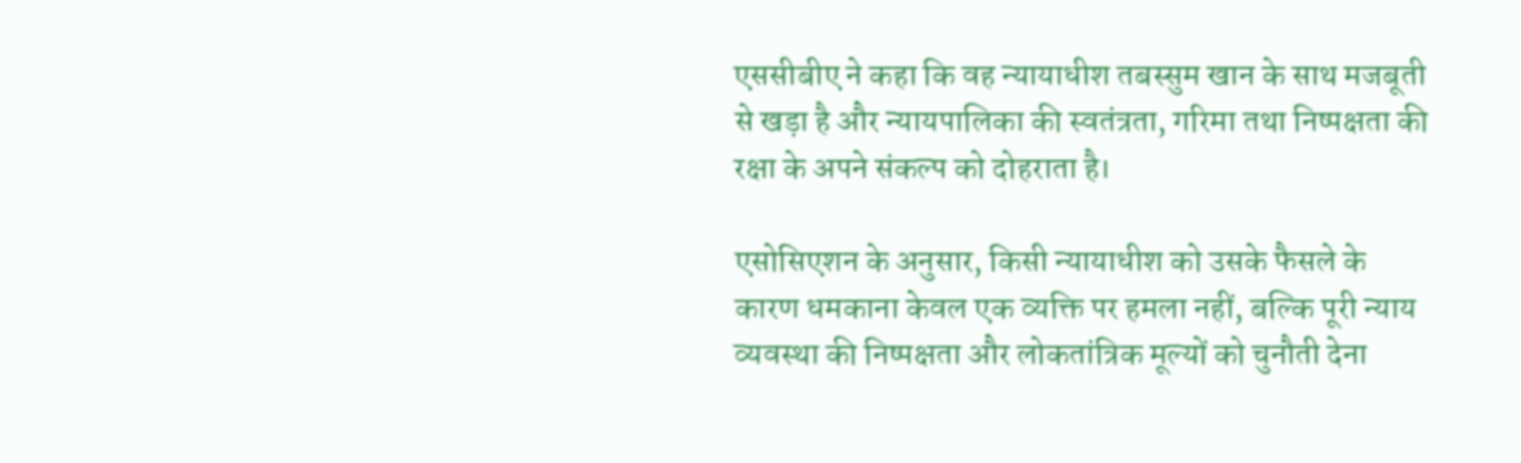एससीबीए ने कहा कि वह न्यायाधीश तबस्सुम खान के साथ मजबूती से खड़ा है और न्यायपालिका की स्वतंत्रता, गरिमा तथा निष्पक्षता की रक्षा के अपने संकल्प को दोहराता है।

एसोसिएशन के अनुसार, किसी न्यायाधीश को उसके फैसले के कारण धमकाना केवल एक व्यक्ति पर हमला नहीं, बल्कि पूरी न्याय व्यवस्था की निष्पक्षता और लोकतांत्रिक मूल्यों को चुनौती देना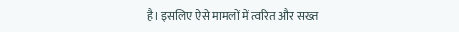है। इसलिए ऐसे मामलों में त्वरित और सख्त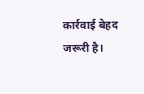कार्रवाई बेहद जरूरी है।